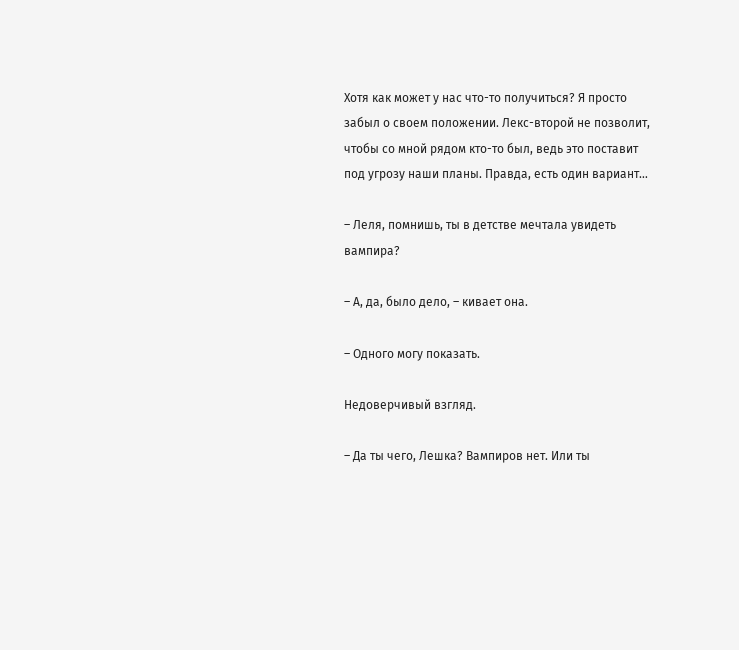Хотя как может у нас что-то получиться? Я просто забыл о своем положении. Лекс-второй не позволит, чтобы со мной рядом кто-то был, ведь это поставит под угрозу наши планы. Правда, есть один вариант…

– Леля, помнишь, ты в детстве мечтала увидеть вампира?

– А, да, было дело, – кивает она.

– Одного могу показать.

Недоверчивый взгляд.

– Да ты чего, Лешка? Вампиров нет. Или ты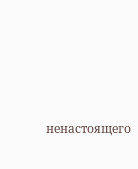ненастоящего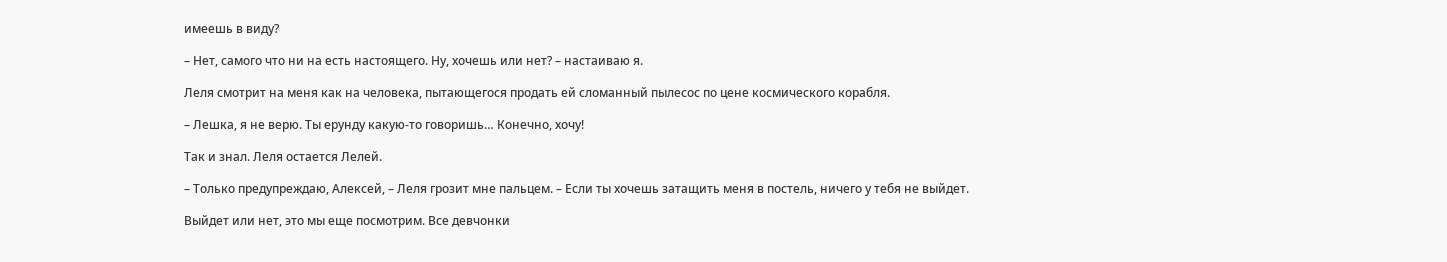имеешь в виду?

– Нет, самого что ни на есть настоящего. Ну, хочешь или нет? – настаиваю я.

Леля смотрит на меня как на человека, пытающегося продать ей сломанный пылесос по цене космического корабля.

– Лешка, я не верю. Ты ерунду какую-то говоришь… Конечно, хочу!

Так и знал. Леля остается Лелей.

– Только предупреждаю, Алексей, – Леля грозит мне пальцем. – Если ты хочешь затащить меня в постель, ничего у тебя не выйдет.

Выйдет или нет, это мы еще посмотрим. Все девчонки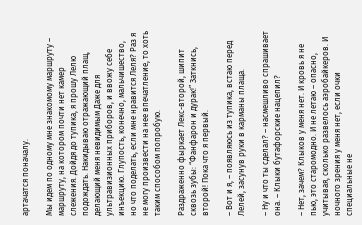артачатся поначалу.

Мы идем по одному мне знакомому маршруту – маршруту, на котором почти нет камер слежения. Дойдя до тупика, я прошу Лелю подождать. Накидываю отражающий плащ, делающий меня невидимым Даже для ультравизионных приборов, и ввожу себе инъекцию. Глупость, конечно, мальчишество, но что поделать, если мне нравится Леля? Раз я не могу произвести на нее впечатление, то хоть таким способом попробую.

Раздраженно фыркает Лекс-второй, шипит сквозь зубы: “Фанфарон и дурак!” Заткнись, второй! Пока что я первый.

– Вот и я, – появляюсь из тупика, встаю перед Лелей, засунув руки в карманы плаща.

– Ну и что ты сделал? – насмешливо спрашивает она. – Клыки бутафорские нацепил?

– Нет, зачем? Клыков у меня нет. И кровь я не пью, это старомодно. И не летаю – опасно, учитывая, сколько развелось аэробайкеров. И ночного зрения у меня нет, если очки специальные не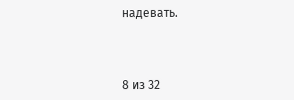надевать.



8 из 32